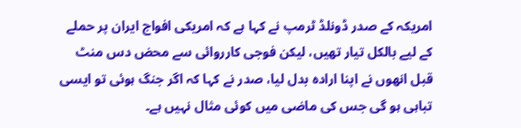امریکہ کے صدر ڈونلڈ ٹرمپ نے کہا ہے کہ امریکی افواج ایران پر حملے کے لیے بالکل تیار تھیں، لیکن فوجی کارروائی سے محض دس منٹ قبل انھوں نے اپنا ارادہ بدل لیا، صدر نے کہا کہ اگر جنگ ہوئی تو ایسی تباہی ہو گی جس کی ماضی میں کوئی مثال نہیں ہے۔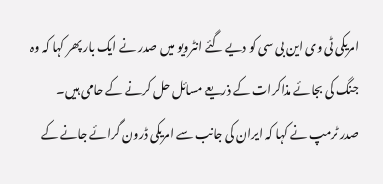امریکی ٹی وی این بی سی کو دیے گئے انٹرویو میں صدر نے ایک بار پھر کہا کہ وہ جنگ کی بجائے مذاکرات کے ذریعے مسائل حل کرنے کے حامی ہیں۔
صدر ٹرمپ نے کہا کہ ایران کی جانب سے امریکی ڈرون گرائے جانے کے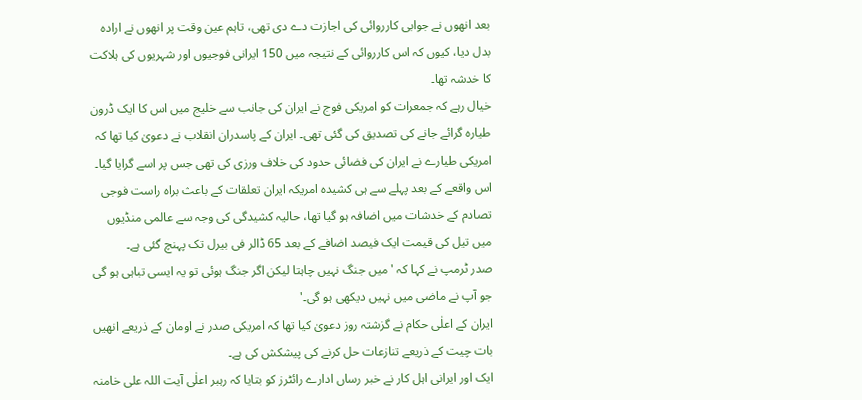بعد انھوں نے جوابی کارروائی کی اجازت دے دی تھی، تاہم عین وقت پر انھوں نے ارادہ بدل دیا، کیوں کہ اس کارروائی کے نتیجہ میں 150 ایرانی فوجیوں اور شہریوں کی ہلاکت کا خدشہ تھا۔
خیال رہے کہ جمعرات کو امریکی فوج نے ایران کی جانب سے خلیج میں اس کا ایک ڈرون طیارہ گرائے جانے کی تصدیق کی گئی تھی۔ ایران کے پاسدران انقلاب نے دعویٰ کیا تھا کہ امریکی طیارے نے ایران کی فضائی حدود کی خلاف ورزی کی تھی جس پر اسے گرایا گیا۔
اس واقعے کے بعد پہلے سے ہی کشیدہ امریکہ ایران تعلقات کے باعث براہ راست فوجی تصادم کے خدشات میں اضافہ ہو گیا تھا، حالیہ کشیدگی کی وجہ سے عالمی منڈیوں میں تیل کی قیمت ایک فیصد اضافے کے بعد 65 ڈالر فی بیرل تک پہنچ گئی ہے۔
صدر ٹرمپ نے کہا کہ 'میں جنگ نہیں چاہتا لیکن اگر جنگ ہوئی تو یہ ایسی تباہی ہو گی جو آپ نے ماضی میں نہیں دیکھی ہو گی۔'
ایران کے اعلٰی حکام نے گزشتہ روز دعویٰ کیا تھا کہ امریکی صدر نے اومان کے ذریعے انھیں بات چیت کے ذریعے تنازعات حل کرنے کی پیشکش کی ہے۔
ایک اور ایرانی اہل کار نے خبر رساں ادارے رائٹرز کو بتایا کہ رہبر اعلٰی آیت اللہ علی خامنہ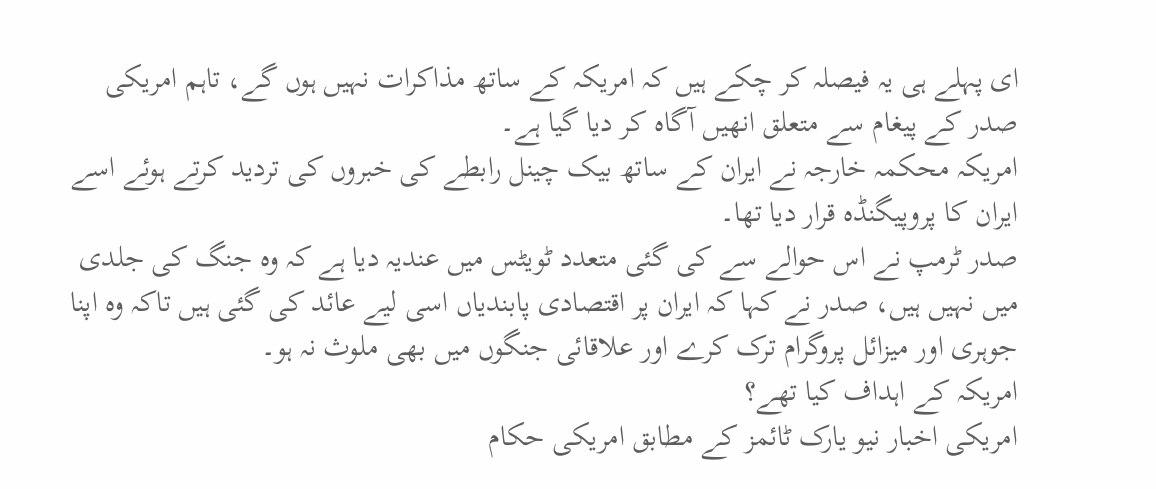ای پہلے ہی یہ فیصلہ کر چکے ہیں کہ امریکہ کے ساتھ مذاکرات نہیں ہوں گے، تاہم امریکی صدر کے پیغام سے متعلق انھیں آگاہ کر دیا گیا ہے۔
امریکہ محکمہ خارجہ نے ایران کے ساتھ بیک چینل رابطے کی خبروں کی تردید کرتے ہوئے اسے ایران کا پروپیگنڈہ قرار دیا تھا۔
صدر ٹرمپ نے اس حوالے سے کی گئی متعدد ٹویٹس میں عندیہ دیا ہے کہ وہ جنگ کی جلدی میں نہیں ہیں، صدر نے کہا کہ ایران پر اقتصادی پابندیاں اسی لیے عائد کی گئی ہیں تاکہ وہ اپنا جوہری اور میزائل پروگرام ترک کرے اور علاقائی جنگوں میں بھی ملوث نہ ہو۔
امریکہ کے اہداف کیا تھے؟
امریکی اخبار نیو یارک ٹائمز کے مطابق امریکی حکام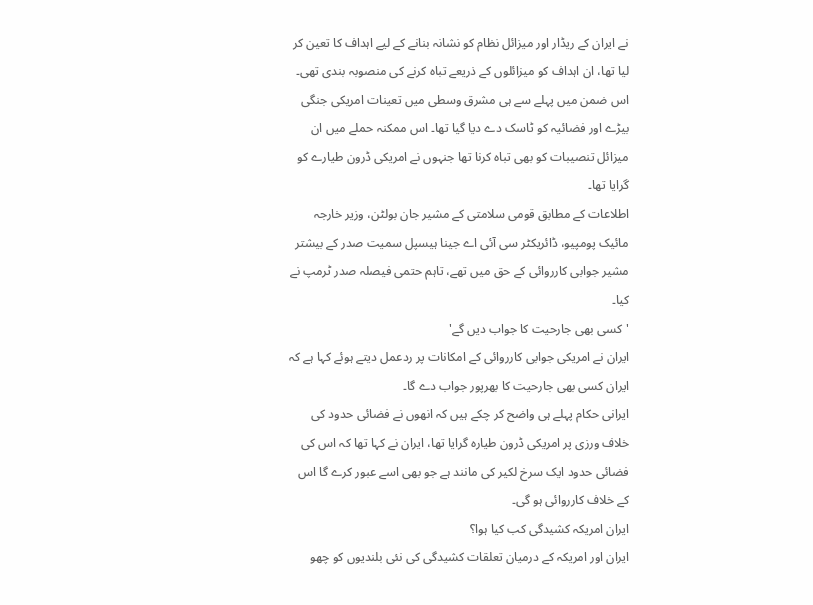نے ایران کے ریڈار اور میزائل نظام کو نشانہ بنانے کے لیے اہداف کا تعین کر لیا تھا، ان اہداف کو میزائلوں کے ذریعے تباہ کرنے کی منصوبہ بندی تھی۔
اس ضمن میں پہلے سے ہی مشرق وسطی میں تعینات امریکی جنگی بیڑے اور فضائیہ کو ٹاسک دے دیا گیا تھا۔ اس ممکنہ حملے میں ان میزائل تنصیبات کو بھی تباہ کرنا تھا جنہوں نے امریکی ڈرون طیارے کو گرایا تھا۔
اطلاعات کے مطابق قومی سلامتی کے مشیر جان بولٹن، وزیر خارجہ مائیک پومپیو، ڈائریکٹر سی آئی اے جینا ہیسپل سمیت صدر کے بیشتر مشیر جوابی کارروائی کے حق میں تھے، تاہم حتمی فیصلہ صدر ٹرمپ نے کیا۔
'کسی بھی جارحیت کا جواب دیں گے'
ایران نے امریکی جوابی کارروائی کے امکانات پر ردعمل دیتے ہوئے کہا ہے کہ ایران کسی بھی جارحیت کا بھرپور جواب دے گا۔
ایرانی حکام پہلے ہی واضح کر چکے ہیں کہ انھوں نے فضائی حدود کی خلاف ورزی پر امریکی ڈرون طیارہ گرایا تھا، ایران نے کہا تھا کہ اس کی فضائی حدود ایک سرخ لکیر کی مانند ہے جو بھی اسے عبور کرے گا اس کے خلاف کارروائی ہو گی۔
ایران امریکہ کشیدگی کب کیا ہوا؟
ایران اور امریکہ کے درمیان تعلقات کشیدگی کی نئی بلندیوں کو چھو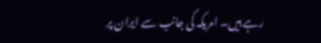رہے ہیں۔ امریکہ کی جانب سے ایران پر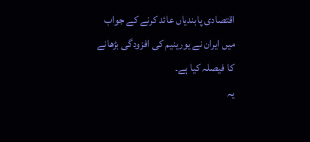اقتصادی پابندیاں عائد کرنے کے جواب میں ایران نے یورینیم کی افزودگی بڑھانے کا فیصلہ کیا ہے۔
یہ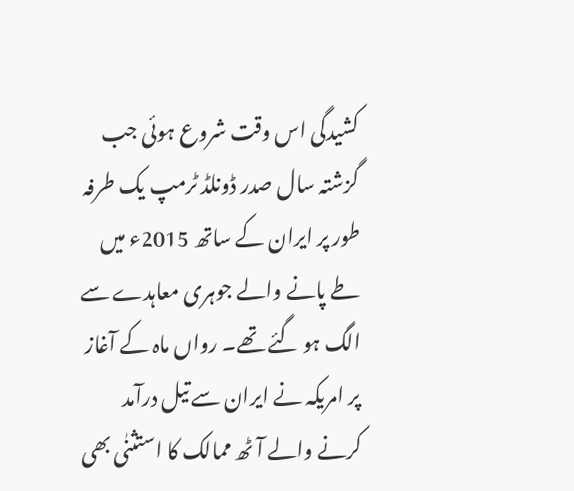کشیدگی اس وقت شروع ہوئی جب گزشتہ سال صدر ڈونلڈ ٹرمپ یک طرفہ طور پر ایران کے ساتھ 2015ء میں طے پانے والے جوہری معاہدے سے الگ ہو گئے تھے۔ رواں ماہ کے آغاز پر امریکہ نے ایران سے تیل درآمد کرنے والے آٹھ ممالک کا استثنٰی بھی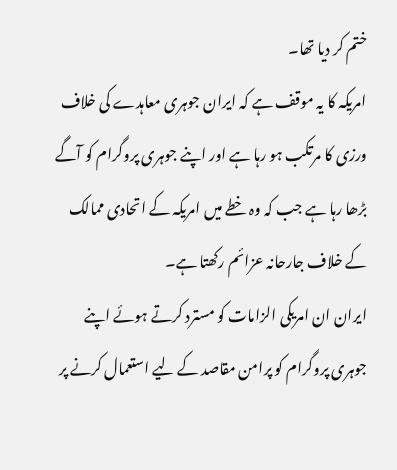ختم کر دیا تھا۔
امریکہ کا یہ موقف ہے کہ ایران جوہری معاہدے کی خلاف ورزی کا مرتکب ہو رہا ہے اور اپنے جوہری پروگرام کو آگے بڑھا رہا ہے جب کہ وہ خطے میں امریکہ کے اتحادی ممالک کے خلاف جارحانہ عزائم رکھتا ہے۔
ایران ان امریکی الزامات کو مسترد کرتے ہوئے اپنے جوہری پروگرام کو پرامن مقاصد کے لیے استعمال کرنے پر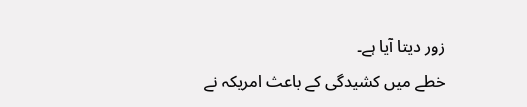زور دیتا آیا ہے۔
خطے میں کشیدگی کے باعث امریکہ نے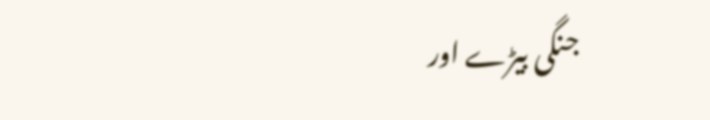جنگی بیڑے اور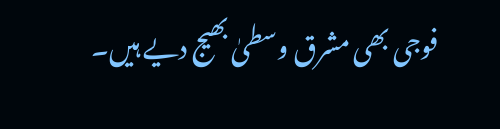فوجی بھی مشرق وسطیٰ بھیج دیے ہیں۔